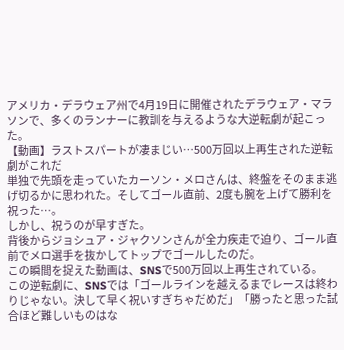アメリカ・デラウェア州で4月19日に開催されたデラウェア・マラソンで、多くのランナーに教訓を与えるような大逆転劇が起こった。
【動画】ラストスパートが凄まじい…500万回以上再生された逆転劇がこれだ
単独で先頭を走っていたカーソン・メロさんは、終盤をそのまま逃げ切るかに思われた。そしてゴール直前、2度も腕を上げて勝利を祝った…。
しかし、祝うのが早すぎた。
背後からジョシュア・ジャクソンさんが全力疾走で迫り、ゴール直前でメロ選手を抜かしてトップでゴールしたのだ。
この瞬間を捉えた動画は、SNSで500万回以上再生されている。
この逆転劇に、SNSでは「ゴールラインを越えるまでレースは終わりじゃない。決して早く祝いすぎちゃだめだ」「勝ったと思った試合ほど難しいものはな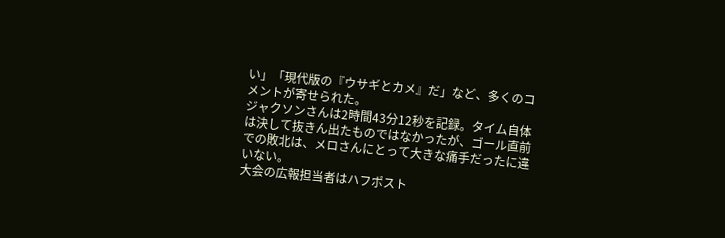い」「現代版の『ウサギとカメ』だ」など、多くのコメントが寄せられた。
ジャクソンさんは2時間43分12秒を記録。タイム自体は決して抜きん出たものではなかったが、ゴール直前での敗北は、メロさんにとって大きな痛手だったに違いない。
大会の広報担当者はハフポスト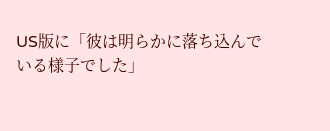US版に「彼は明らかに落ち込んでいる様子でした」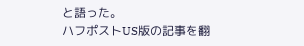と語った。
ハフポストUS版の記事を翻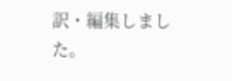訳・編集しました。